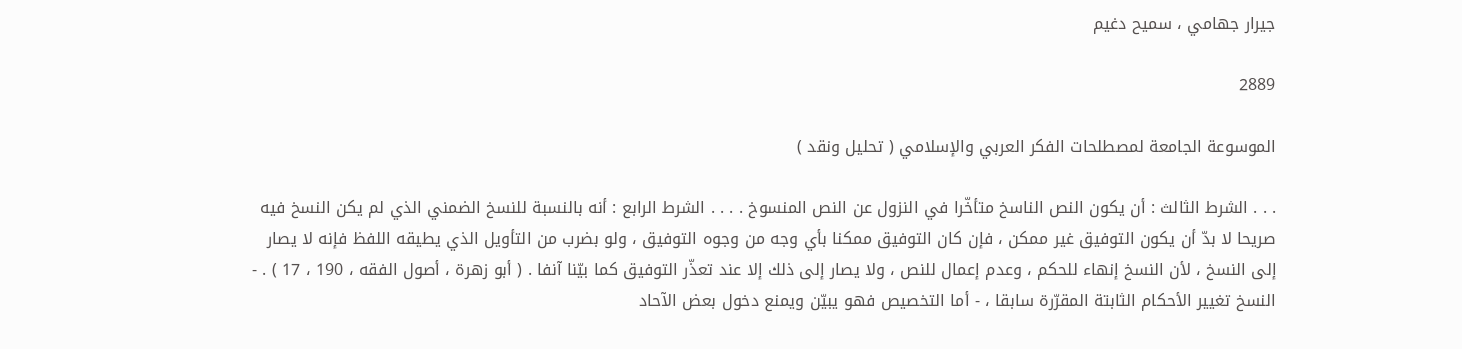جيرار جهامي ، سميح دغيم

2889

الموسوعة الجامعة لمصطلحات الفكر العربي والإسلامي ( تحليل ونقد )

. . . الشرط الثالث : أن يكون النص الناسخ متأخّرا في النزول عن النص المنسوخ . . . . الشرط الرابع : أنه بالنسبة للنسخ الضمني الذي لم يكن النسخ فيه صريحا لا بدّ أن يكون التوفيق غير ممكن ، فإن كان التوفيق ممكنا بأي وجه من وجوه التوفيق ، ولو بضرب من التأويل الذي يطيقه اللفظ فإنه لا يصار إلى النسخ ، لأن النسخ إنهاء للحكم ، وعدم إعمال للنص ، ولا يصار إلى ذلك إلا عند تعذّر التوفيق كما بيّنا آنفا . ( أبو زهرة ، أصول الفقه ، 190 ، 17 ) . - النسخ تغيير الأحكام الثابتة المقرّرة سابقا ، - أما التخصيص فهو يبيّن ويمنع دخول بعض الآحاد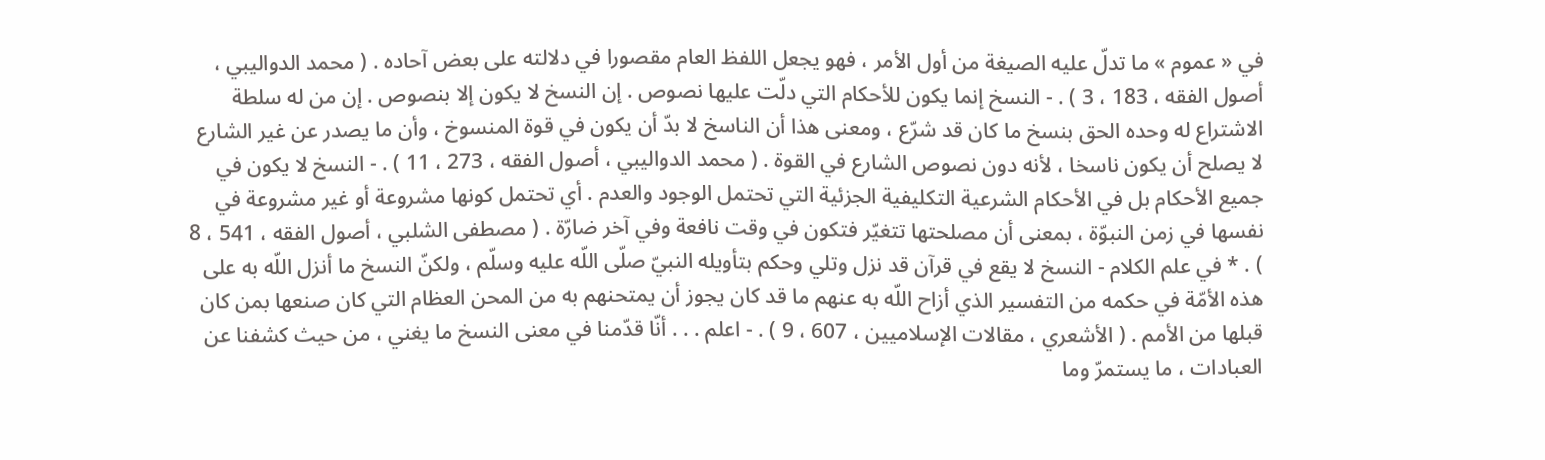في « عموم » ما تدلّ عليه الصيغة من أول الأمر ، فهو يجعل اللفظ العام مقصورا في دلالته على بعض آحاده . ( محمد الدواليبي ، أصول الفقه ، 183 ، 3 ) . - النسخ إنما يكون للأحكام التي دلّت عليها نصوص . إن النسخ لا يكون إلا بنصوص . إن من له سلطة الاشتراع له وحده الحق بنسخ ما كان قد شرّع ، ومعنى هذا أن الناسخ لا بدّ أن يكون في قوة المنسوخ ، وأن ما يصدر عن غير الشارع لا يصلح أن يكون ناسخا ، لأنه دون نصوص الشارع في القوة . ( محمد الدواليبي ، أصول الفقه ، 273 ، 11 ) . - النسخ لا يكون في جميع الأحكام بل في الأحكام الشرعية التكليفية الجزئية التي تحتمل الوجود والعدم . أي تحتمل كونها مشروعة أو غير مشروعة في نفسها في زمن النبوّة ، بمعنى أن مصلحتها تتغيّر فتكون في وقت نافعة وفي آخر ضارّة . ( مصطفى الشلبي ، أصول الفقه ، 541 ، 8 ) . * في علم الكلام - النسخ لا يقع في قرآن قد نزل وتلي وحكم بتأويله النبيّ صلّى اللّه عليه وسلّم ، ولكنّ النسخ ما أنزل اللّه به على هذه الأمّة في حكمه من التفسير الذي أزاح اللّه به عنهم ما قد كان يجوز أن يمتحنهم به من المحن العظام التي كان صنعها بمن كان قبلها من الأمم . ( الأشعري ، مقالات الإسلاميين ، 607 ، 9 ) . - اعلم . . . أنّا قدّمنا في معنى النسخ ما يغني ، من حيث كشفنا عن العبادات ، ما يستمرّ وما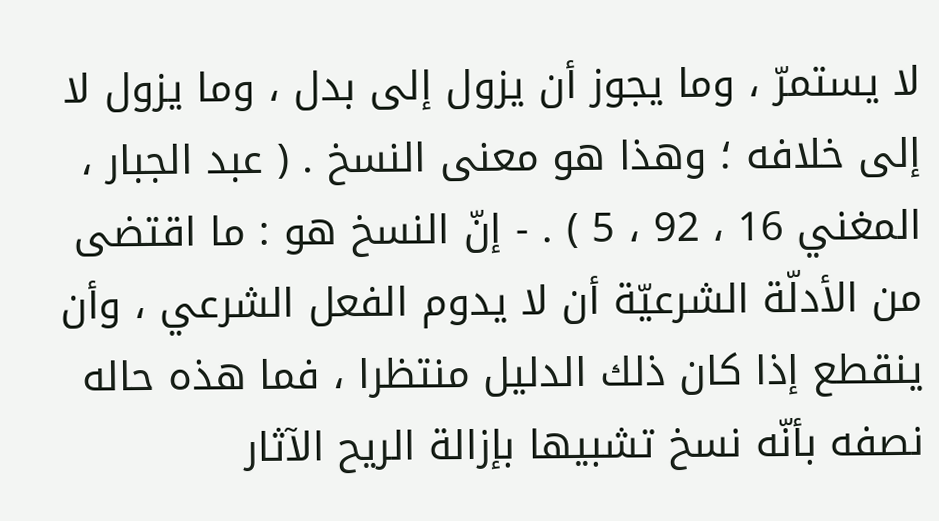لا يستمرّ ، وما يجوز أن يزول إلى بدل ، وما يزول لا إلى خلافه ؛ وهذا هو معنى النسخ . ( عبد الجبار ، المغني 16 ، 92 ، 5 ) . - إنّ النسخ هو : ما اقتضى من الأدلّة الشرعيّة أن لا يدوم الفعل الشرعي ، وأن ينقطع إذا كان ذلك الدليل منتظرا ، فما هذه حاله نصفه بأنّه نسخ تشبيها بإزالة الريح الآثار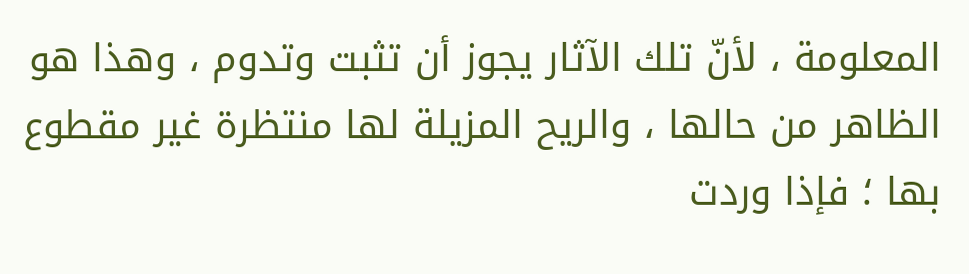المعلومة ، لأنّ تلك الآثار يجوز أن تثبت وتدوم ، وهذا هو الظاهر من حالها ، والريح المزيلة لها منتظرة غير مقطوع بها ؛ فإذا وردت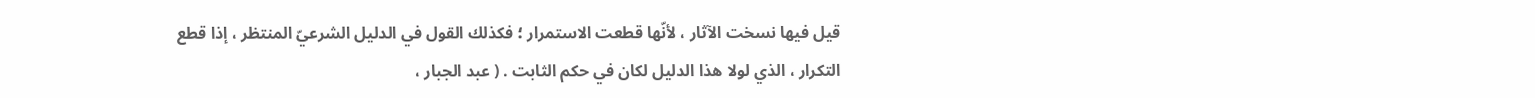قيل فيها نسخت الآثار ، لأنّها قطعت الاستمرار ؛ فكذلك القول في الدليل الشرعيّ المنتظر ، إذا قطع التكرار ، الذي لولا هذا الدليل لكان في حكم الثابت . ( عبد الجبار ،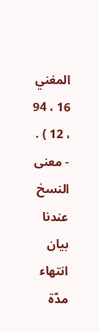المغني 16 ، 94 ، 12 ) . - معنى النسخ عندنا بيان انتهاء مدّة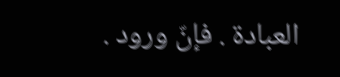العبادة . فإنّ ورود .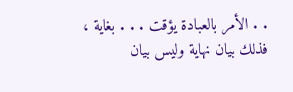. . الأمر بالعبادة يؤقت . . . بغاية ، فذلك بيان نهاية وليس بيان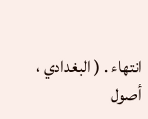انتهاء . ( البغدادي ، أصول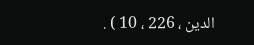الدين ، 226 ، 10 ) .